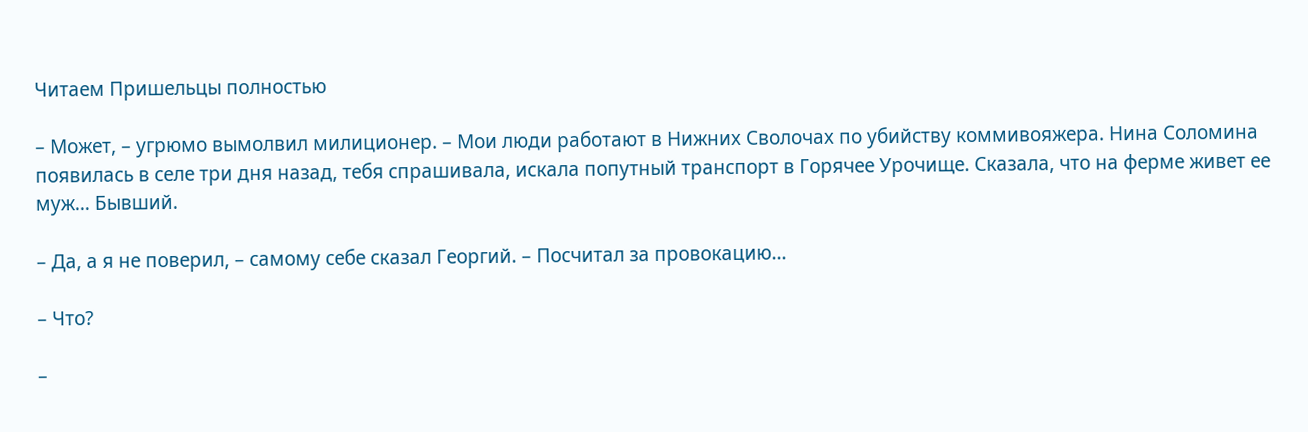Читаем Пришельцы полностью

– Может, – угрюмо вымолвил милиционер. – Мои люди работают в Нижних Сволочах по убийству коммивояжера. Нина Соломина появилась в селе три дня назад, тебя спрашивала, искала попутный транспорт в Горячее Урочище. Сказала, что на ферме живет ее муж… Бывший.

– Да, а я не поверил, – самому себе сказал Георгий. – Посчитал за провокацию…

– Что?

–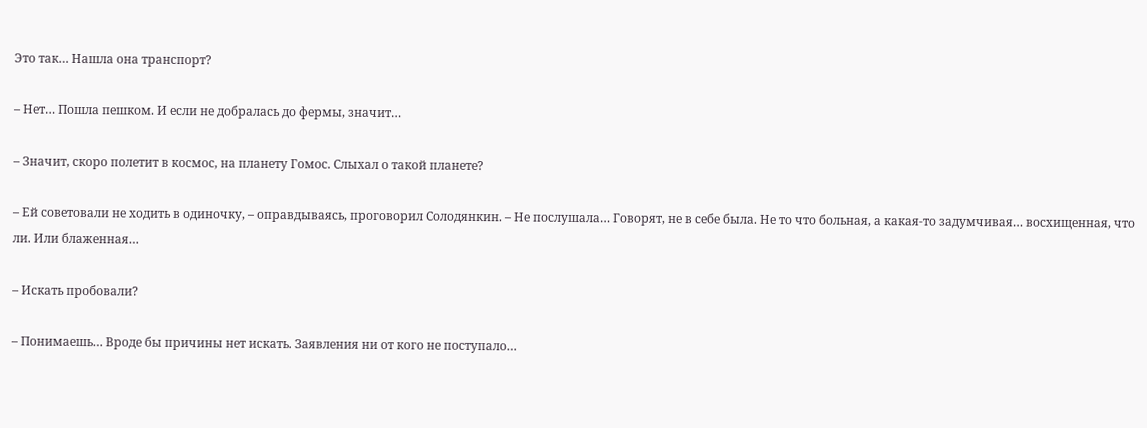Это так… Нашла она транспорт?

– Нет… Пошла пешком. И если не добралась до фермы, значит…

– Значит, скоро полетит в космос, на планету Гомос. Слыхал о такой планете?

– Ей советовали не ходить в одиночку, – оправдываясь, проговорил Солодянкин. – Не послушала… Говорят, не в себе была. Не то что больная, а какая-то задумчивая… восхищенная, что ли. Или блаженная…

– Искать пробовали?

– Понимаешь… Вроде бы причины нет искать. Заявления ни от кого не поступало…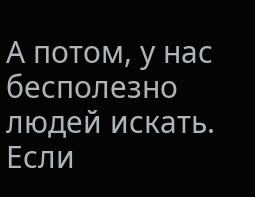А потом, у нас бесполезно людей искать. Если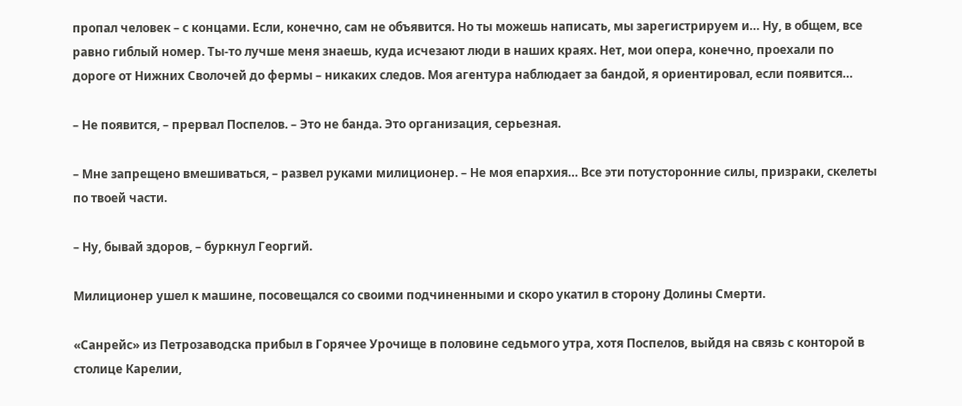пропал человек – с концами. Если, конечно, сам не объявится. Но ты можешь написать, мы зарегистрируем и… Ну, в общем, все равно гиблый номер. Ты-то лучше меня знаешь, куда исчезают люди в наших краях. Нет, мои опера, конечно, проехали по дороге от Нижних Сволочей до фермы – никаких следов. Моя агентура наблюдает за бандой, я ориентировал, если появится…

– Не появится, – прервал Поспелов. – Это не банда. Это организация, серьезная.

– Мне запрещено вмешиваться, – развел руками милиционер. – Не моя епархия… Все эти потусторонние силы, призраки, скелеты по твоей части.

– Ну, бывай здоров, – буркнул Георгий.

Милиционер ушел к машине, посовещался со своими подчиненными и скоро укатил в сторону Долины Смерти.

«Санрейс» из Петрозаводска прибыл в Горячее Урочище в половине седьмого утра, хотя Поспелов, выйдя на связь с конторой в столице Карелии,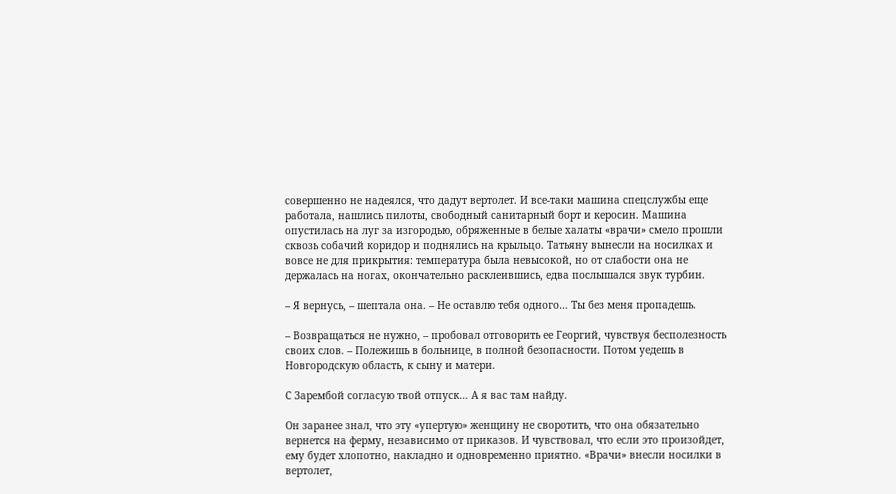совершенно не надеялся, что дадут вертолет. И все-таки машина спецслужбы еще работала, нашлись пилоты, свободный санитарный борт и керосин. Машина опустилась на луг за изгородью, обряженные в белые халаты «врачи» смело прошли сквозь собачий коридор и поднялись на крыльцо. Татьяну вынесли на носилках и вовсе не для прикрытия: температура была невысокой, но от слабости она не держалась на ногах, окончательно расклеившись, едва послышался звук турбин.

– Я вернусь, – шептала она. – Не оставлю тебя одного… Ты без меня пропадешь.

– Возвращаться не нужно, – пробовал отговорить ее Георгий, чувствуя бесполезность своих слов. – Полежишь в больнице, в полной безопасности. Потом уедешь в Новгородскую область, к сыну и матери.

С Зарембой согласую твой отпуск… А я вас там найду.

Он заранее знал, что эту «упертую» женщину не своротить, что она обязательно вернется на ферму, независимо от приказов. И чувствовал, что если это произойдет, ему будет хлопотно, накладно и одновременно приятно. «Врачи» внесли носилки в вертолет,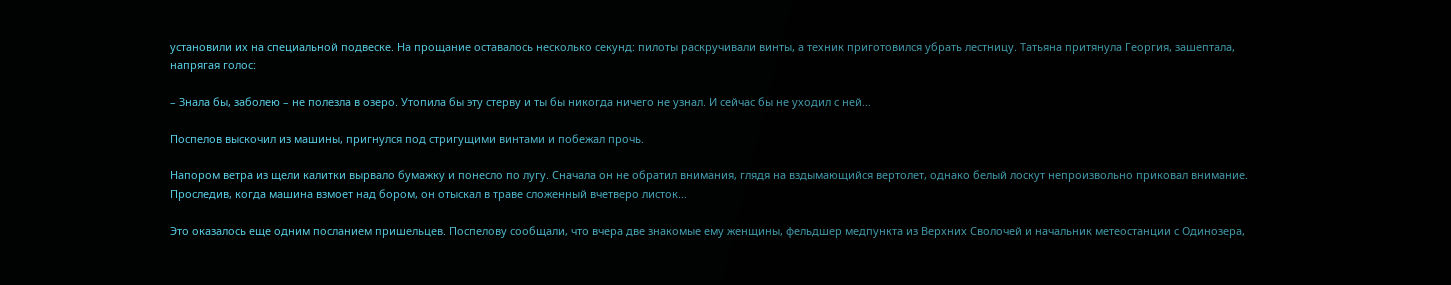установили их на специальной подвеске. На прощание оставалось несколько секунд: пилоты раскручивали винты, а техник приготовился убрать лестницу. Татьяна притянула Георгия, зашептала, напрягая голос:

– Знала бы, заболею – не полезла в озеро. Утопила бы эту стерву и ты бы никогда ничего не узнал. И сейчас бы не уходил с ней…

Поспелов выскочил из машины, пригнулся под стригущими винтами и побежал прочь.

Напором ветра из щели калитки вырвало бумажку и понесло по лугу. Сначала он не обратил внимания, глядя на вздымающийся вертолет, однако белый лоскут непроизвольно приковал внимание. Проследив, когда машина взмоет над бором, он отыскал в траве сложенный вчетверо листок…

Это оказалось еще одним посланием пришельцев. Поспелову сообщали, что вчера две знакомые ему женщины, фельдшер медпункта из Верхних Сволочей и начальник метеостанции с Одинозера,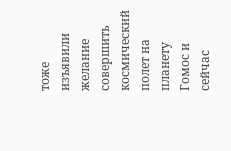тоже изъявили желание совершить космический полет на планету Гомос и сейчас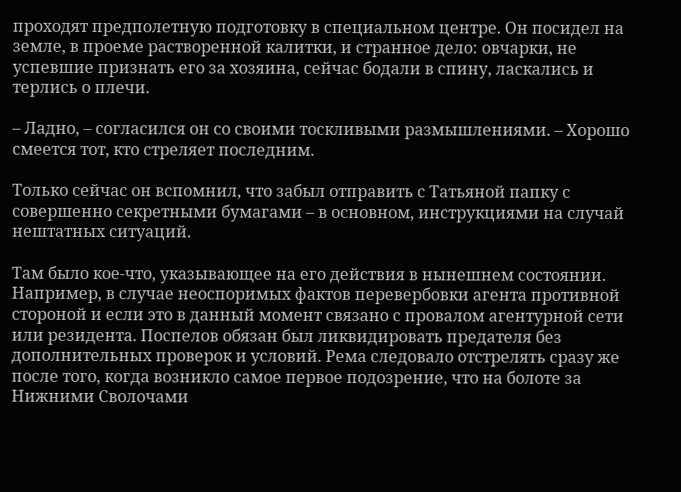проходят предполетную подготовку в специальном центре. Он посидел на земле, в проеме растворенной калитки, и странное дело: овчарки, не успевшие признать его за хозяина, сейчас бодали в спину, ласкались и терлись о плечи.

– Ладно, – согласился он со своими тоскливыми размышлениями. – Хорошо смеется тот, кто стреляет последним.

Только сейчас он вспомнил, что забыл отправить с Татьяной папку с совершенно секретными бумагами – в основном, инструкциями на случай нештатных ситуаций.

Там было кое-что, указывающее на его действия в нынешнем состоянии. Например, в случае неоспоримых фактов перевербовки агента противной стороной и если это в данный момент связано с провалом агентурной сети или резидента. Поспелов обязан был ликвидировать предателя без дополнительных проверок и условий. Рема следовало отстрелять сразу же после того, когда возникло самое первое подозрение, что на болоте за Нижними Сволочами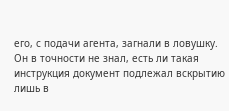его, с подачи агента, загнали в ловушку. Он в точности не знал, есть ли такая инструкция документ подлежал вскрытию лишь в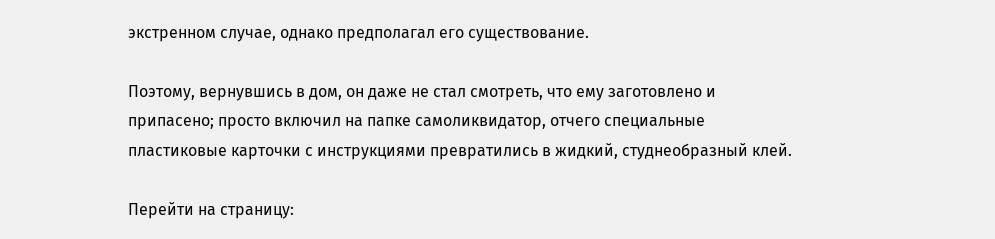экстренном случае, однако предполагал его существование.

Поэтому, вернувшись в дом, он даже не стал смотреть, что ему заготовлено и припасено; просто включил на папке самоликвидатор, отчего специальные пластиковые карточки с инструкциями превратились в жидкий, студнеобразный клей.

Перейти на страницу: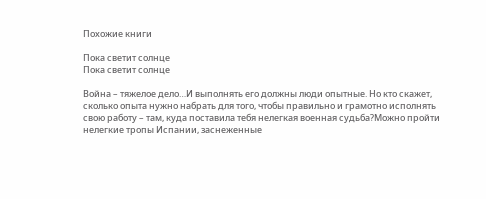Похожие книги

Пока светит солнце
Пока светит солнце

Война – тяжелое дело…И выполнять его должны люди опытные. Но кто скажет, сколько опыта нужно набрать для того, чтобы правильно и грамотно исполнять свою работу – там, куда поставила тебя нелегкая военная судьба?Можно пройти нелегкие тропы Испании, заснеженные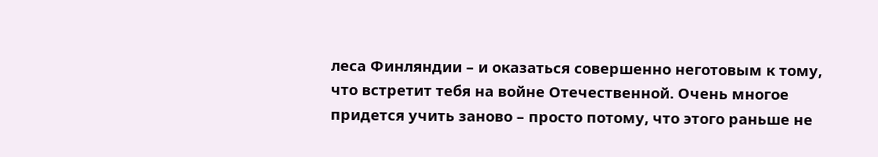леса Финляндии – и оказаться совершенно неготовым к тому, что встретит тебя на войне Отечественной. Очень многое придется учить заново – просто потому, что этого раньше не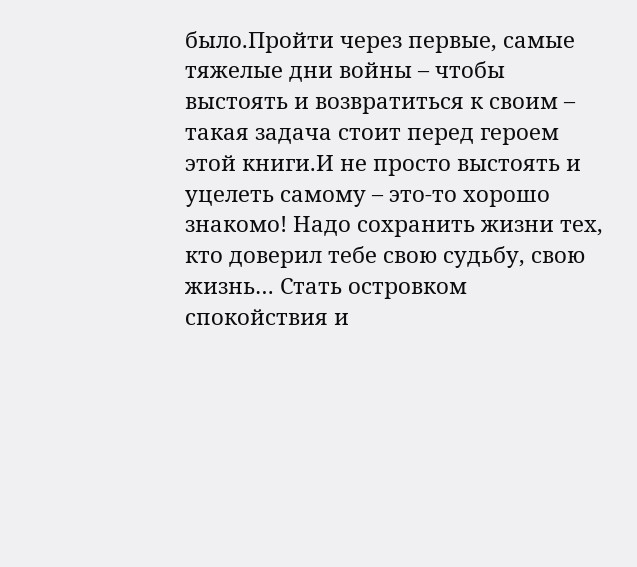было.Пройти через первые, самые тяжелые дни войны – чтобы выстоять и возвратиться к своим – такая задача стоит перед героем этой книги.И не просто выстоять и уцелеть самому – это-то хорошо знакомо! Надо сохранить жизни тех, кто доверил тебе свою судьбу, свою жизнь… Стать островком спокойствия и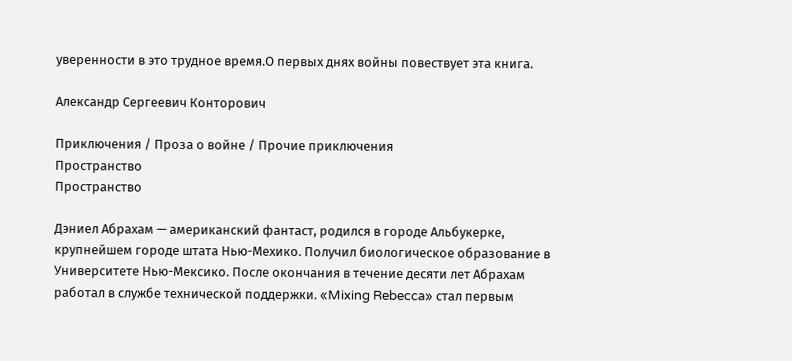уверенности в это трудное время.О первых днях войны повествует эта книга.

Александр Сергеевич Конторович

Приключения / Проза о войне / Прочие приключения
Пространство
Пространство

Дэниел Абрахам — американский фантаст, родился в городе Альбукерке, крупнейшем городе штата Нью-Мехико. Получил биологическое образование в Университете Нью-Мексико. После окончания в течение десяти лет Абрахам работал в службе технической поддержки. «Mixing Rebecca» стал первым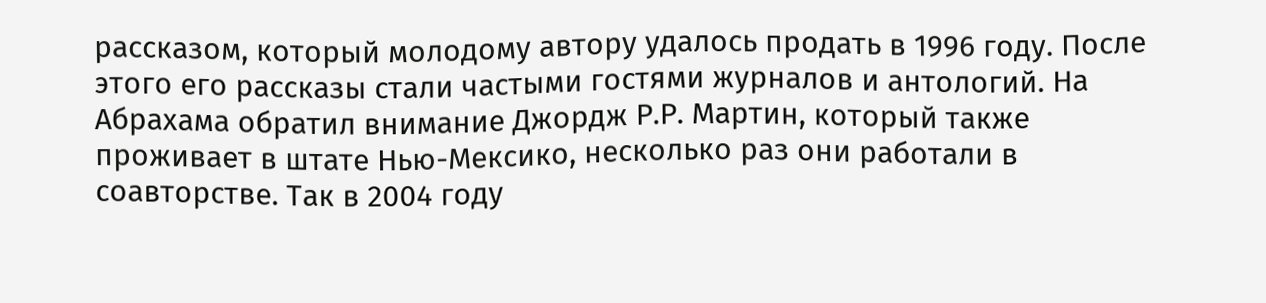рассказом, который молодому автору удалось продать в 1996 году. После этого его рассказы стали частыми гостями журналов и антологий. На Абрахама обратил внимание Джордж Р.Р. Мартин, который также проживает в штате Нью-Мексико, несколько раз они работали в соавторстве. Так в 2004 году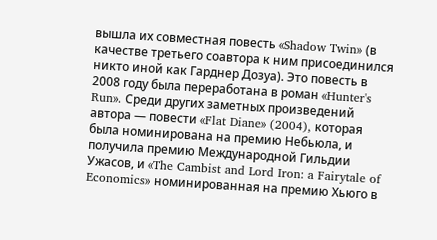вышла их совместная повесть «Shadow Twin» (в качестве третьего соавтора к ним присоединился никто иной как Гарднер Дозуа). Это повесть в 2008 году была переработана в роман «Hunter's Run». Среди других заметных произведений автора — повести «Flat Diane» (2004), которая была номинирована на премию Небьюла, и получила премию Международной Гильдии Ужасов, и «The Cambist and Lord Iron: a Fairytale of Economics» номинированная на премию Хьюго в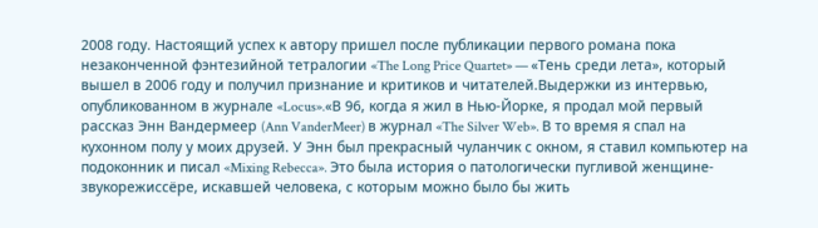2008 году. Настоящий успех к автору пришел после публикации первого романа пока незаконченной фэнтезийной тетралогии «The Long Price Quartet» — «Тень среди лета», который вышел в 2006 году и получил признание и критиков и читателей.Выдержки из интервью, опубликованном в журнале «Locus».«В 96, когда я жил в Нью-Йорке, я продал мой первый рассказ Энн Вандермеер (Ann VanderMeer) в журнал «The Silver Web». В то время я спал на кухонном полу у моих друзей. У Энн был прекрасный чуланчик с окном, я ставил компьютер на подоконник и писал «Mixing Rebecca». Это была история о патологически пугливой женщине-звукорежиссёре, искавшей человека, с которым можно было бы жить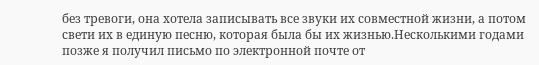без тревоги, она хотела записывать все звуки их совместной жизни, а потом свети их в единую песню, которая была бы их жизнью.Несколькими годами позже я получил письмо по электронной почте от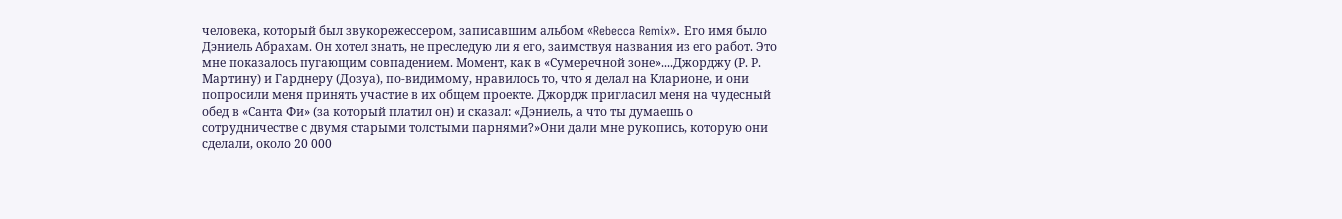человека, который был звукорежессером, записавшим альбом «Rebecca Remix». Его имя было Дэниель Абрахам. Он хотел знать, не преследую ли я его, заимствуя названия из его работ. Это мне показалось пугающим совпадением. Момент, как в «Сумеречной зоне»....Джорджу (Р. Р. Мартину) и Гарднеру (Дозуа), по-видимому, нравилось то, что я делал на Кларионе, и они попросили меня принять участие в их общем проекте. Джордж пригласил меня на чудесный обед в «Санта Фи» (за который платил он) и сказал: «Дэниель, а что ты думаешь о сотрудничестве с двумя старыми толстыми парнями?»Они дали мне рукопись, которую они сделали, около 20 000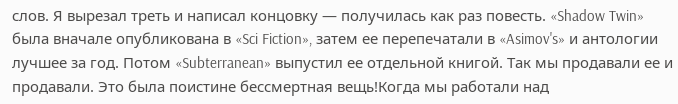слов. Я вырезал треть и написал концовку — получилась как раз повесть. «Shadow Twin» была вначале опубликована в «Sci Fiction», затем ее перепечатали в «Asimov's» и антологии лучшее за год. Потом «Subterranean» выпустил ее отдельной книгой. Так мы продавали ее и продавали. Это была поистине бессмертная вещь!Когда мы работали над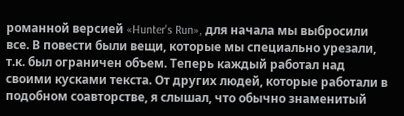романной версией «Hunter's Run», для начала мы выбросили все. В повести были вещи, которые мы специально урезали, т.к. был ограничен объем. Теперь каждый работал над своими кусками текста. От других людей, которые работали в подобном соавторстве, я слышал, что обычно знаменитый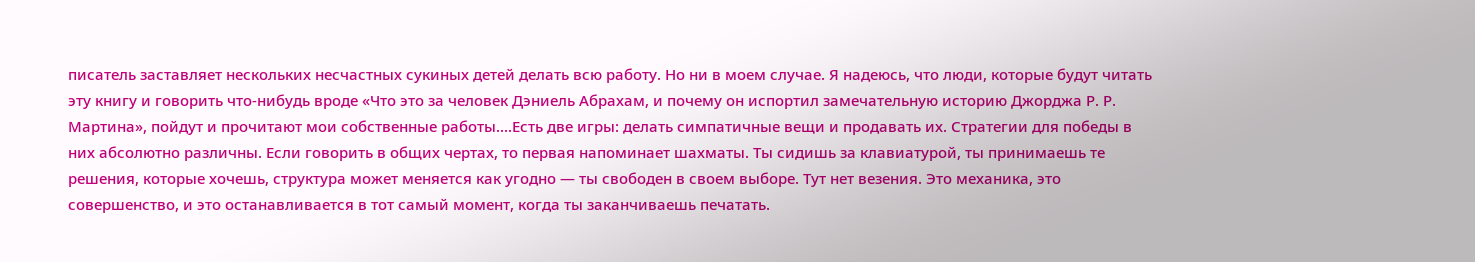писатель заставляет нескольких несчастных сукиных детей делать всю работу. Но ни в моем случае. Я надеюсь, что люди, которые будут читать эту книгу и говорить что-нибудь вроде «Что это за человек Дэниель Абрахам, и почему он испортил замечательную историю Джорджа Р. Р. Мартина», пойдут и прочитают мои собственные работы....Есть две игры: делать симпатичные вещи и продавать их. Стратегии для победы в них абсолютно различны. Если говорить в общих чертах, то первая напоминает шахматы. Ты сидишь за клавиатурой, ты принимаешь те решения, которые хочешь, структура может меняется как угодно — ты свободен в своем выборе. Тут нет везения. Это механика, это совершенство, и это останавливается в тот самый момент, когда ты заканчиваешь печатать.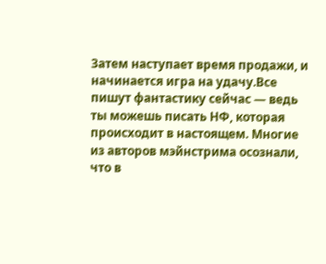Затем наступает время продажи, и начинается игра на удачу.Все пишут фантастику сейчас — ведь ты можешь писать НФ, которая происходит в настоящем. Многие из авторов мэйнстрима осознали, что в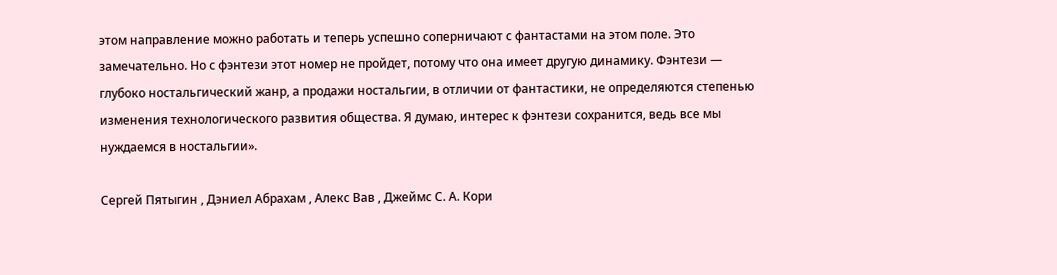этом направление можно работать и теперь успешно соперничают с фантастами на этом поле. Это замечательно. Но с фэнтези этот номер не пройдет, потому что она имеет другую динамику. Фэнтези — глубоко ностальгический жанр, а продажи ностальгии, в отличии от фантастики, не определяются степенью изменения технологического развития общества. Я думаю, интерес к фэнтези сохранится, ведь все мы нуждаемся в ностальгии».

Сергей Пятыгин , Дэниел Абрахам , Алекс Вав , Джеймс С. А. Кори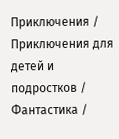Приключения / Приключения для детей и подростков / Фантастика /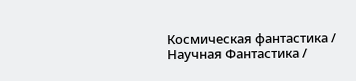Космическая фантастика / Научная Фантастика /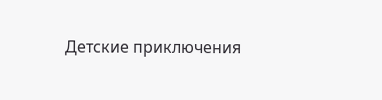Детские приключения